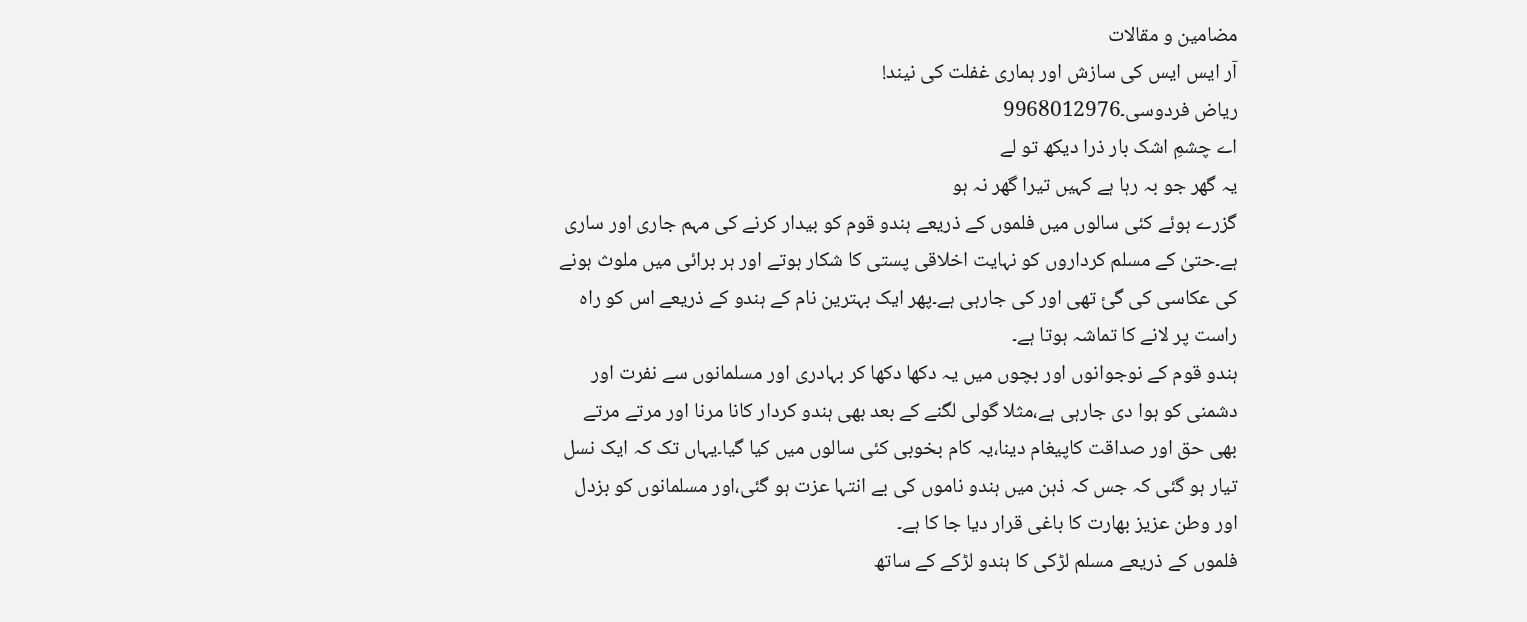مضامین و مقالات
آر ایس ایس کی سازش اور ہماری غفلت کی نیند!
ریاض فردوسی۔9968012976
اے چشمِ اشک بار ذرا دیکھ تو لے
یہ گھر جو بہ رہا ہے کہیں تیرا گھر نہ ہو
گزرے ہوئے کئی سالوں میں فلموں کے ذریعے ہندو قوم کو بیدار کرنے کی مہم جاری اور ساری ہے۔حتیٰ کے مسلم کرداروں کو نہایت اخلاقی پستی کا شکار ہوتے اور ہر برائی میں ملوث ہونے کی عکاسی کی گئ تھی اور کی جارہی ہے۔پھر ایک بہترین نام کے ہندو کے ذریعے اس کو راہ راست پر لانے کا تماشہ ہوتا ہے۔
ہندو قوم کے نوجوانوں اور بچوں میں یہ دکھا دکھا کر بہادری اور مسلمانوں سے نفرت اور دشمنی کو ہوا دی جارہی ہے،مثلا گولی لگنے کے بعد بھی ہندو کردار کانا مرنا اور مرتے مرتے بھی حق اور صداقت کاپیغام دینا،یہ کام بخوبی کئی سالوں میں کیا گیا۔یہاں تک کہ ایک نسل تیار ہو گئی کہ جس کہ ذہن میں ہندو ناموں کی بے انتہا عزت ہو گئی،اور مسلمانوں کو بزدل اور وطن عزیز بھارت کا باغی قرار دیا جا کا ہے۔
فلموں کے ذریعے مسلم لڑکی کا ہندو لڑکے کے ساتھ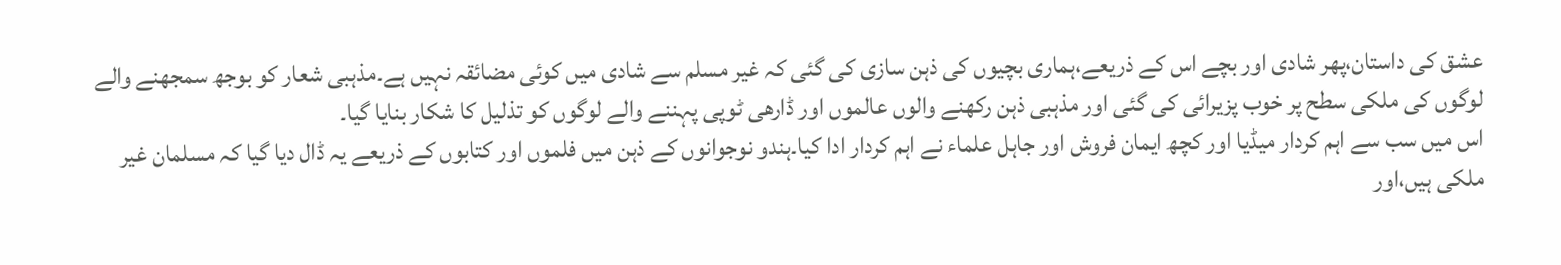عشق کی داستان،پھر شادی اور بچے اس کے ذریعے،ہماری بچیوں کی ذہن سازی کی گئی کہ غیر مسلم سے شادی میں کوئی مضائقہ نہیں ہے۔مذہبی شعار کو بوجھ سمجھنے والے لوگوں کی ملکی سطح پر خوب پزیرائی کی گئی اور مذہبی ذہن رکھنے والوں عالموں اور ڈارھی ٹوپی پہننے والے لوگوں کو تذلیل کا شکار بنایا گیا۔
اس میں سب سے اہم کردار میڈیا اور کچھ ایمان فروش اور جاہل علماء نے اہم کردار ادا کیا۔ہندو نوجوانوں کے ذہن میں فلموں اور کتابوں کے ذریعے یہ ڈال دیا گیا کہ مسلمان غیر ملکی ہیں،اور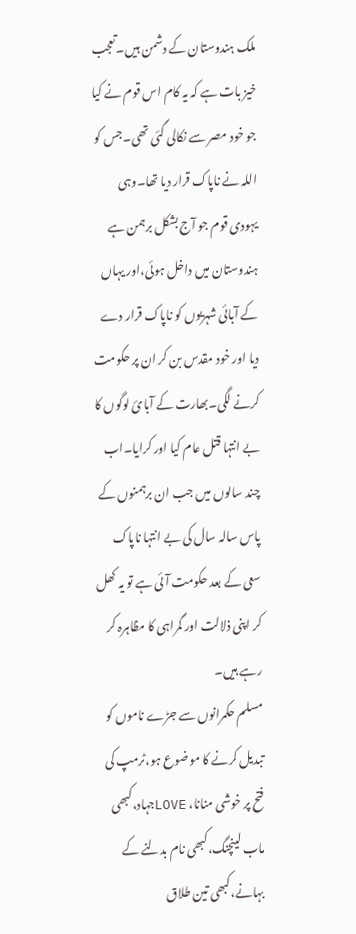ملک ہندوستان کے دشمن ہیں۔تعجب خیز بات ہے کہ یہ کام اس قوم نے کیا جو خود مصر سے نکالی گئی تھی۔جس کو اللہ نے ناپاک قرار دیا تھا۔وہی یہودی قوم جو آج بشکل برہمن ہے ہندوستان میں داخل ہوئی،اور یہاں کے آبائی شہریوں کو ناپاک قرار دے دیا اور خود مقدس بن کر ان پر حکومت کرنے لگی۔بھارت کے آبائ لوگوں کا بے انتہا قتل عام کیا اور کرایا۔اب چند سالوں میں جب ان برہمنوں کے پاس سالہ سال کی بے انتہا ناپاک سعی کے بعد حکومت آئی ہے تو یہ کھل کر اپنی ذلالت اور گمراہی کا مظاہرہ کر رہے ہیں۔
مسلم حکمرانوں سے جڑے ناموں کو تبدیل کرنے کا موضوع ہو،ٹرمپ کی فتح پر خوشی منانا، LOVEجہاد،کبھی ماب لینچنگ،کبھی نام بدلنے کے بہانے،کبھی تین طلاق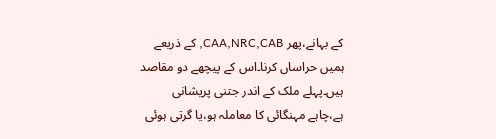کے بہانے،پھر CAA,NRC,CAB, کے ذریعے ہمیں حراساں کرنا۔اس کے پیچھے دو مقاصد ہیں۔پہلے ملک کے اندر جتنی پریشانی ہے،چاہے مہنگائی کا معاملہ ہو،یا گرتی ہوئی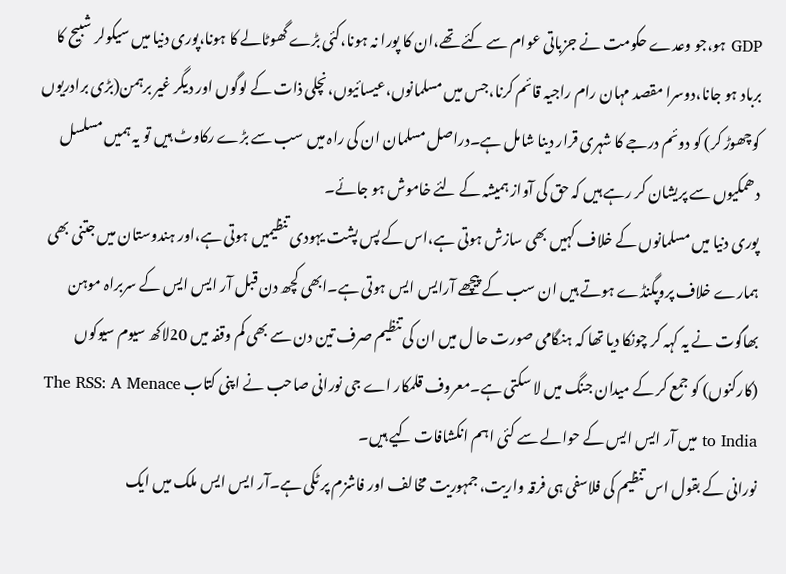GDP ہو،جو وعدے حکومت نے جزباتی عوام سے کئے تھے،ان کا پورا نہ ہونا،کئی بڑے گھوٹالے کا ہونا،پوری دنیا میں سیکولر شبیح کا برباد ہو جانا،دوسرا مقصد مہان رام راجیہ قائم کرنا،جس میں مسلمانوں،عیسائیوں،نچلی ذات کے لوگوں اور دیگر غیر برہمن(بڑی برادریوں کوچھوڑ کر) کو دوئم درجے کا شہری قرار دینا شامل ہے۔دراصل مسلمان ان کی راہ میں سب سے بڑے رکاوٹ ہیں تو یہ ہمیں مسلسل دھمکیوں سے پریشان کر رہے ہیں کہ حق کی آواز ہمیشہ کے لئے خاموش ہو جائے۔
پوری دنیا میں مسلمانوں کے خلاف کہیں بھی سازش ہوتی ہے،اس کے پس پشت یہودی تنظیمیں ہوتی ہے،اور ہندوستان میں جتنی بھی ہمارے خلاف پروپگنڈے ہوتے ہیں ان سب کے پیچھے آرایس ایس ہوتی ہے۔ابھی کچھ دن قبل آر ایس ایس کے سربراہ موہن بھاگوت نے یہ کہہ کر چونکا دیا تھا کہ ہنگامی صورت حا ل میں ان کی تنظیم صرف تین دن سے بھی کم وقفہ میں 20لاکھ سیوم سیوکوں (کارکنوں) کو جمع کر کے میدان جنگ میں لا سکتی ہے۔معروف قلمکار اے جی نورانی صاحب نے اپنی کتاب The RSS: A Menace to India میں آر ایس ایس کے حوالے سے کئی اہم انکشافات کیے ہیں۔
نورانی کے بقول اس تنظیم کی فلاسفی ہی فرقہ واریت، جمہوریت مخالف اور فاشزم پر ٹکی ہے۔آر ایس ایس ملک میں ایک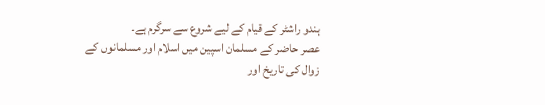ہندو راشٹر کے قیام کے لیے شروع سے سرگرم ہے۔
عصر حاضر کے مسلمان اسپین میں اسلام اور مسلمانوں کے زوال کی تاریخ اور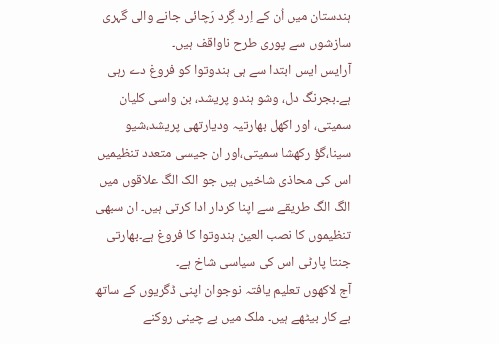ہندستان میں اُن کے اِرد گِرد رَچائی جانے والی گہری سازشوں سے پوری طرح ناواقف ہیں۔
آرایس ایس ابتدا سے ہی ہندوتوا کو فروغ دے رہی ہے۔بجرنگ دل، وشو ہندو پریشد، بن واسی کلیان سمیتی، اور اکھل بھارتیہ ودیارتھی پریشد،شیو سینا،گؤ رکھشا سمیتی،اور ان جیسی متعدد تنظیمیں اس کی محاذی شاخیں ہیں جو الک الگ علاقوں میں الگ الگ طریقے سے اپنا کردار ادا کرتی ہیں۔ ان سبھی تنظیموں کا نصب العین ہندوتوا کا فروغ ہے۔بھارتی جنتا پارٹی اس کی سیاسی شاخ ہے۔
آج لاکھوں تعلیم یافتہ نوجوان اپنی ڈگریوں کے ساتھ بے کار بیٹھے ہیں۔ ملک میں بے چینی روکنے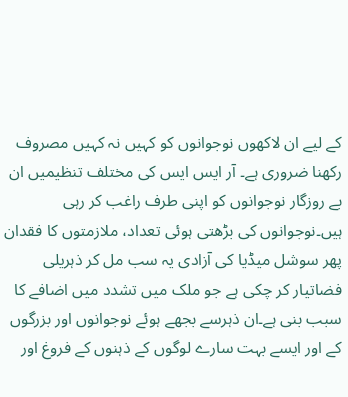کے لیے ان لاکھوں نوجوانوں کو کہیں نہ کہیں مصروف رکھنا ضروری ہے۔ آر ایس ایس کی مختلف تنظیمیں ان بے روزگار نوجوانوں کو اپنی طرف راغب کر رہی ہیں۔نوجوانوں کی بڑھتی ہوئی تعداد، ملازمتوں کا فقدان پھر سوشل میڈیا کی آزادی یہ سب مل کر ذہریلی فضاتیار کر چکی ہے جو ملک میں تشدد میں اضافے کا سبب بنی ہے۔ان ذہرسے بجھے ہوئے نوجوانوں اور بزرگوں کے اور ایسے بہت سارے لوگوں کے ذہنوں کے فروغ اور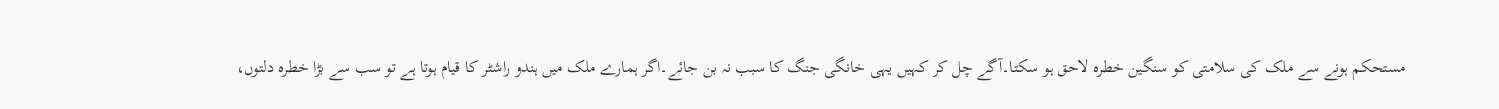مستحکم ہونے سے ملک کی سلامتی کو سنگین خطرہ لاحق ہو سکتا۔آگے چل کر کہیں یہی خانگی جنگ کا سبب نہ بن جائے۔اگر ہمارے ملک میں ہندو راشٹر کا قیام ہوتا ہے تو سب سے بڑا خطرہ دلتوں،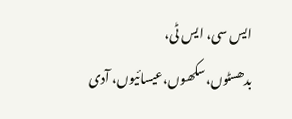ایس سی، ایس ٹی، بدھسٹوں،سکھوں،عیسائیوں، آدی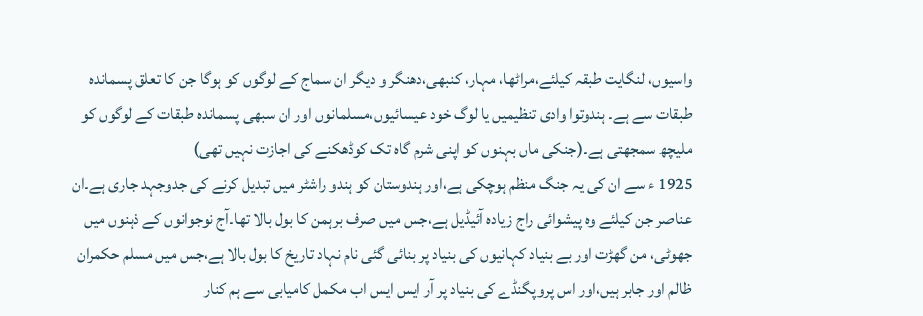واسیوں، لنگایت طبقہ کیلئے،مراٹھا، مہار، کنبھی،دھنگر و دیگر ان سماج کے لوگوں کو ہوگا جن کا تعلق پسماندہ طبقات سے ہے۔ ہندوتوا وادی تنظیمیں یا لوگ خود عیسائیوں،مسلمانوں اور ان سبھی پسماندہ طبقات کے لوگوں کو ملیچھ سمجھتی ہے۔(جنکی ماں بہنوں کو اپنی شرم گاہ تک کوڈھکنے کی اجازت نہیں تھی)
1925 ء سے ان کی یہ جنگ منظم ہوچکی ہے،اور ہندوستان کو ہندو راشٹر میں تبدیل کرنے کی جدوجہد جاری ہے۔ان عناصر جن کیلئے وہ پیشوائی راج زیادہ آئیڈیل ہے،جس میں صرف برہمن کا بول بالا تھا۔آج نوجوانوں کے ذہنوں میں جھوٹی، من گھڑت اور بے بنیاد کہانیوں کی بنیاد پر بنائی گئی نام نہاد تاریخ کا بول بالا ہے،جس میں مسلم حکمران ظالم اور جابر ہیں،اور اس پروپگنڈے کی بنیاد پر آر ایس ایس اب مکمل کامیابی سے ہم کنار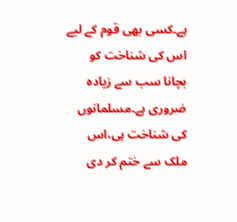ہے۔کسی بھی قوم کے لیے اس کی شناخت کو بچانا سب سے زیادہ ضروری ہے۔مسلمانوں کی شناخت ہی،اس ملک سے ختم کر دی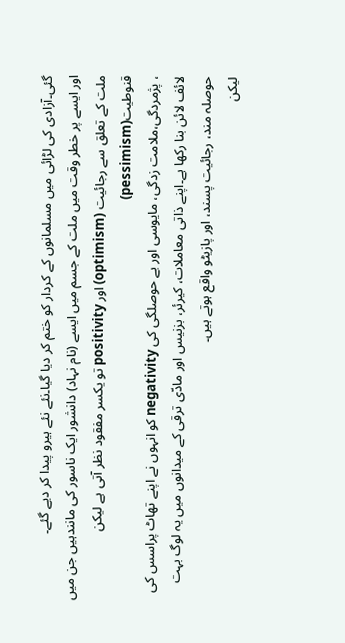گئی۔آزادی کی لڑائی میں مسلمانوں کے کردار کو ختم کر دیا گیا۔نئے نئے ہیرو پیدا کر دیے گئے۔
اور ایسے پر خطر وقت میں ملت کے جسم میں ایسے (نام نہاد) دانشور ایک ناسور کی مانندہیں جن میں ملت کے تعلق سے رجائیت (optimism) اور positivity تو یکسر مفقود نظر آتی ہے لیکن قنوطیت(pessimism)
، پژمردگی،ملامت زدگی، مایوسی اور بے حوصلگی کی negativity کو انہوں نے اپنے تھاٹ پراسس کی لائف لائن بنا رکھا ہے۔اپنے ذاتی معاملات، کیرئر، بزنیس اور مادّی ترقی کے میدانوں میں یہ لوگ بہت حوصلہ مند، رجائیت پسند، اور پازیٹو واقع ہوتے ہیں۔
لیکن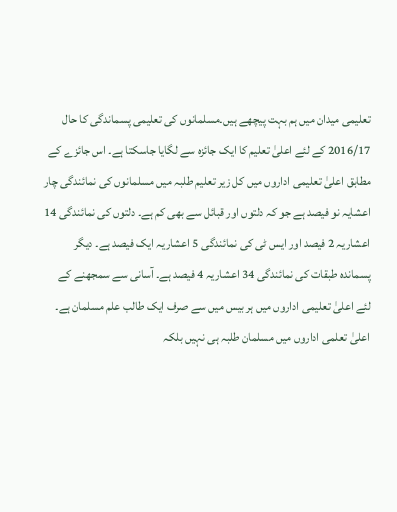تعلیمی میدان میں ہم بہت پیچھے ہیں۔مسلمانوں کی تعلیمی پسماندگی کا حال 2016/17 کے لئے اعلیٰ تعلیم کا ایک جائزہ سے لگایا جاسکتا ہے۔ اس جائزے کے مطابق اعلیٰ تعلیمی اداروں میں کل زیر تعلیم طلبہ میں مسلمانوں کی نمائندگی چار اعشایہ نو فیصد ہے جو کہ دلتوں اور قبائل سے بھی کم ہے۔ دلتوں کی نمائندگی 14 اعشاریہ 2 فیصد اور ایس ٹی کی نمائندگی 5 اعشاریہ ایک فیصد ہے۔ دیگر پسماندہ طبقات کی نمائندگی 34 اعشاریہ 4 فیصد ہے۔ آسانی سے سمجھنے کے لئے اعلیٰ تعلیمی اداروں میں ہر بیس میں سے صرف ایک طالب علم مسلمان ہے۔ اعلیٰ تعلمی اداروں میں مسلمان طلبہ ہی نہیں بلکہ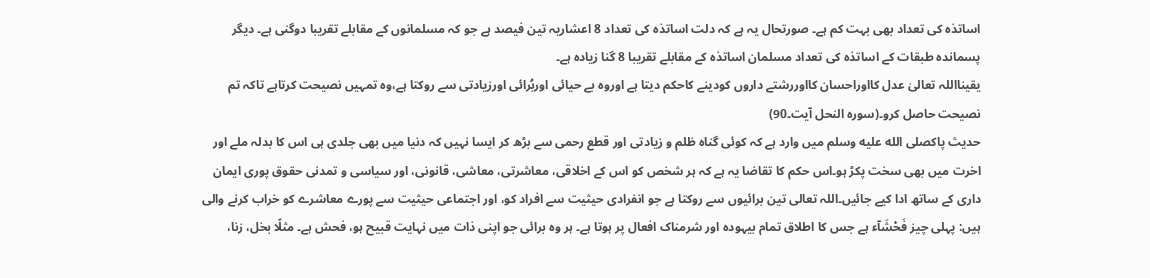اساتذہ کی تعداد بھی بہت کم ہے۔ صورتحال یہ ہے کہ دلت اساتذہ کی تعداد 8 اعشاریہ تین فیصد ہے جو کہ مسلمانوں کے مقابلے تقریبا دوگنی ہے۔ دیگر پسماندہ طبقات کے اساتذہ کی تعداد مسلمان اساتذہ کے مقابلے تقریبا 8 گنا زیادہ ہے۔
یقینااللہ تعالیٰ عدل کااوراحسان کااوررشتے داروں کودینے کاحکم دیتا ہے اوروہ بے حیائی اوربُرائی اورزیادتی سے روکتا ہے،وہ تمہیں نصیحت کرتاہے تاکہ تم نصیحت حاصل کرو۔(سورہ النحل آیت۔90)
حدیث پاکصلى الله عليه وسلم میں وارد ہے کہ کوئی گناہ ظلم و زیادتی اور قطع رحمی سے بڑھ کر ایسا نہیں کہ دنیا میں بھی جلدی ہی اس کا بدلہ ملے اور اخرت میں بھی سخت پکڑ ہو۔اس حکم کا تقاضا یہ ہے کہ ہر شخص کو اس کے اخلاقی، معاشرتی، معاشی، قانونی، اور سیاسی و تمدنی حقوق پوری ایمان داری کے ساتھ ادا کیے جائیں۔اللہ تعالی تین برائیوں سے روکتا ہے جو انفرادی حیثیت سے افراد کو، اور اجتماعی حیثیت سے پورے معاشرے کو خراب کرنے والی ہیں: پہلی چیز فَحْشَآء ہے جس کا اطلاق تمام بیہودہ اور شرمناک افعال پر ہوتا ہے۔ ہر وہ برائی جو اپنی ذات میں نہایت قبیح ہو، فحش ہے۔ مثلًا بخل، زنا،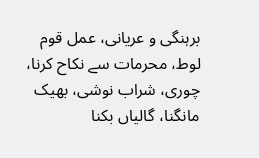برہنگی و عریانی، عمل قوم لوط، محرمات سے نکاح کرنا، چوری، شراب نوشی، بھیک مانگنا، گالیاں بکنا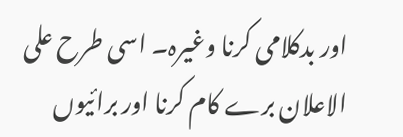اور بدکلامی کرنا وغیرہ۔ اسی طرح علی الاعلان برے کام کرنا اور برائیوں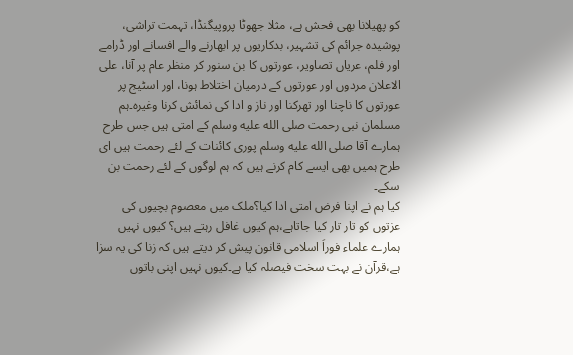کو پھیلانا بھی فحش ہے، مثلا جھوٹا پروپیگنڈا، تہمت تراشی، پوشیدہ جرائم کی تشہیر، بدکاریوں پر ابھارنے والے افسانے اور ڈرامے اور فلم، عریاں تصاویر، عورتوں کا بن سنور کر منظر عام پر آنا، علی الاعلان مردوں اور عورتوں کے درمیان اختلاط ہونا، اور اسٹیج پر عورتوں کا ناچنا اور تھرکنا اور ناز و ادا کی نمائش کرنا وغیرہ۔ہم مسلمان نبی رحمت صلى الله عليه وسلم کے امتی ہیں جس طرح ہمارے آقا صلى الله عليه وسلم پوری کائنات کے لئے رحمت ہیں ای طرح ہمیں بھی ایسے کام کرنے ہیں کہ ہم لوگوں کے لئے رحمت بن سکے۔
کیا ہم نے اپنا فرض امتی ادا کیا؟ملک میں معصوم بچیوں کی عزتوں کو تار تار کیا جاتاہے،ہم کیوں غافل رہتے ہیں؟ کیوں نہیں ہمارے علماء فوراَ اسلامی قانون پیش کر دیتے ہیں کہ زنا کی یہ سزا ہے،قرآن نے بہت سخت فیصلہ کیا ہے۔کیوں نہیں اپنی باتوں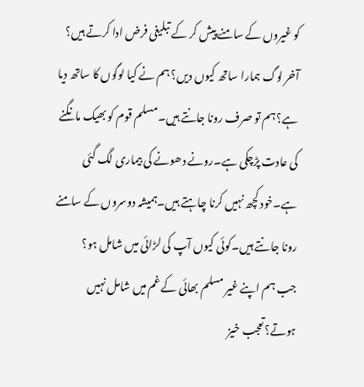کو غیروں کے سامنے پیش کر کے تبلیغی فرض ادا کرتے ہیں؟ آخر لوگ ہمارا ساتھ کیوں دیں؟ ہم نے کیا لوگوں کا ساتھ دیا ہے؟ ہم تو صرف رونا جانتے ہیں۔مسلم قوم کو بھیک مانگنے کی عادت پڑچکی ہے۔رونے دھونے کی بیماری لگ گئی ہے۔خود کچھ نہیں کرنا چاہتے ہیں۔ہمیشہ دوسروں کے سامنے رونا جانتے ہیں۔کوئی کیوں آپ کی لڑائی میں شامل ہو؟
جب ہم اپنے غیر مسلم بھائی کے غم میں شامل نہیں ہوتے؟تعجب خیز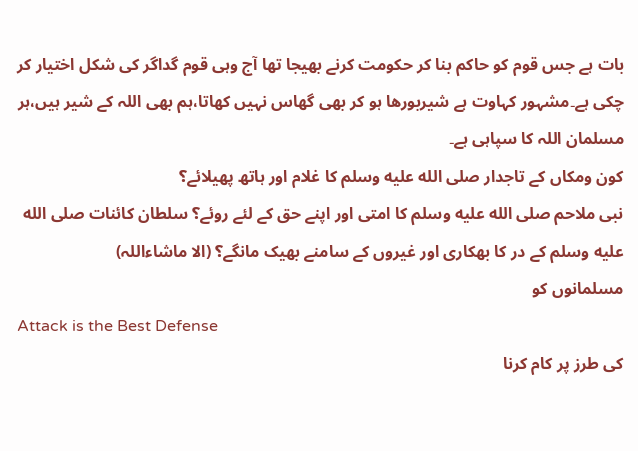بات ہے جس قوم کو حاکم بنا کر حکومت کرنے بھیجا تھا آج وہی قوم گداگر کی شکل اختیار کر چکی ہے۔مشہور کہاوت ہے شیربورھا ہو کر بھی گھاس نہیں کھاتا،ہم بھی اللہ کے شیر ہیں،ہر مسلمان اللہ کا سپاہی ہے۔
کون ومکاں کے تاجدار صلى الله عليه وسلم کا غلام اور ہاتھ پھیلائے؟
نبی ملاحم صلى الله عليه وسلم کا امتی اور اپنے حق کے لئے روئے؟ سلطان کائنات صلى الله عليه وسلم کے در کا بھکاری اور غیروں کے سامنے بھیک مانگے؟ (الا ماشاءاللہ)
مسلمانوں کو
Attack is the Best Defense
کی طرز پر کام کرنا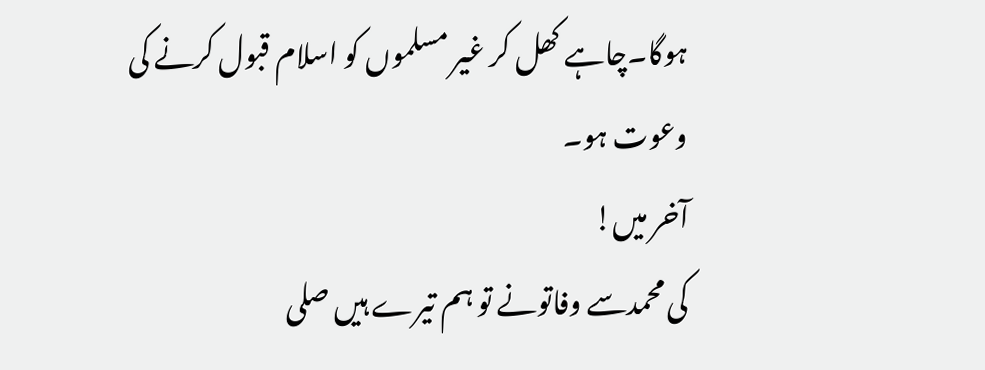ہوگا۔چاہے کھل کر غیر مسلموں کو اسلام قبول کرنے کی وعوت ہو۔
آخر میں!
کی محمدسے وفاتونے تو ہم تیرے ہیں صلى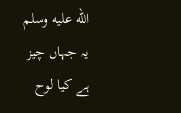الله عليه وسلم
یہ جہاں چیز ہے کیا لوح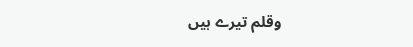وقلم تیرے ہیں